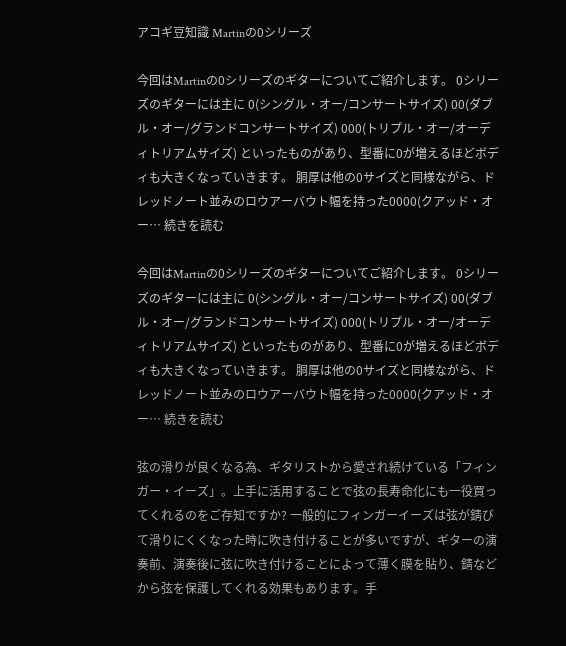アコギ豆知識 Martinの0シリーズ

今回はMartinの0シリーズのギターについてご紹介します。 0シリーズのギターには主に 0(シングル・オー/コンサートサイズ) 00(ダブル・オー/グランドコンサートサイズ) 000(トリプル・オー/オーディトリアムサイズ) といったものがあり、型番に0が増えるほどボディも大きくなっていきます。 胴厚は他の0サイズと同様ながら、ドレッドノート並みのロウアーバウト幅を持った0000(クアッド・オー… 続きを読む

今回はMartinの0シリーズのギターについてご紹介します。 0シリーズのギターには主に 0(シングル・オー/コンサートサイズ) 00(ダブル・オー/グランドコンサートサイズ) 000(トリプル・オー/オーディトリアムサイズ) といったものがあり、型番に0が増えるほどボディも大きくなっていきます。 胴厚は他の0サイズと同様ながら、ドレッドノート並みのロウアーバウト幅を持った0000(クアッド・オー… 続きを読む

弦の滑りが良くなる為、ギタリストから愛され続けている「フィンガー・イーズ」。上手に活用することで弦の長寿命化にも一役買ってくれるのをご存知ですか? 一般的にフィンガーイーズは弦が錆びて滑りにくくなった時に吹き付けることが多いですが、ギターの演奏前、演奏後に弦に吹き付けることによって薄く膜を貼り、錆などから弦を保護してくれる効果もあります。手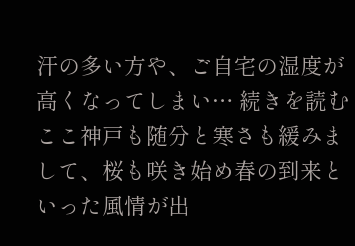汗の多い方や、ご自宅の湿度が高くなってしまい… 続きを読む
ここ神戸も随分と寒さも緩みまして、桜も咲き始め春の到来といった風情が出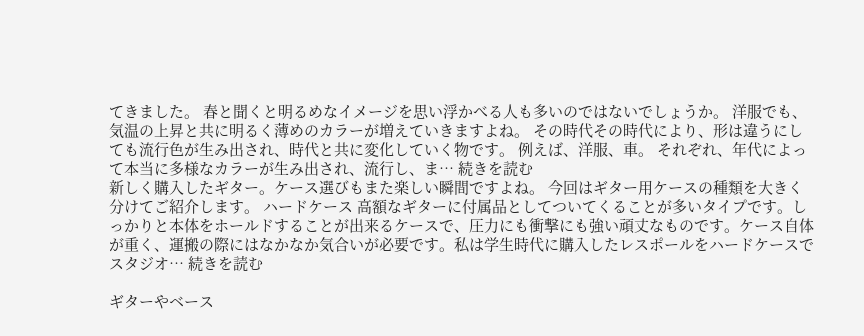てきました。 春と聞くと明るめなイメージを思い浮かべる人も多いのではないでしょうか。 洋服でも、気温の上昇と共に明るく薄めのカラーが増えていきますよね。 その時代その時代により、形は違うにしても流行色が生み出され、時代と共に変化していく物です。 例えば、洋服、車。 それぞれ、年代によって本当に多様なカラーが生み出され、流行し、ま… 続きを読む
新しく購入したギター。ケース選びもまた楽しい瞬間ですよね。 今回はギター用ケースの種類を大きく分けてご紹介します。 ハードケース 高額なギターに付属品としてついてくることが多いタイプです。しっかりと本体をホールドすることが出来るケースで、圧力にも衝撃にも強い頑丈なものです。ケース自体が重く、運搬の際にはなかなか気合いが必要です。私は学生時代に購入したレスポールをハードケースでスタジオ… 続きを読む

ギターやベース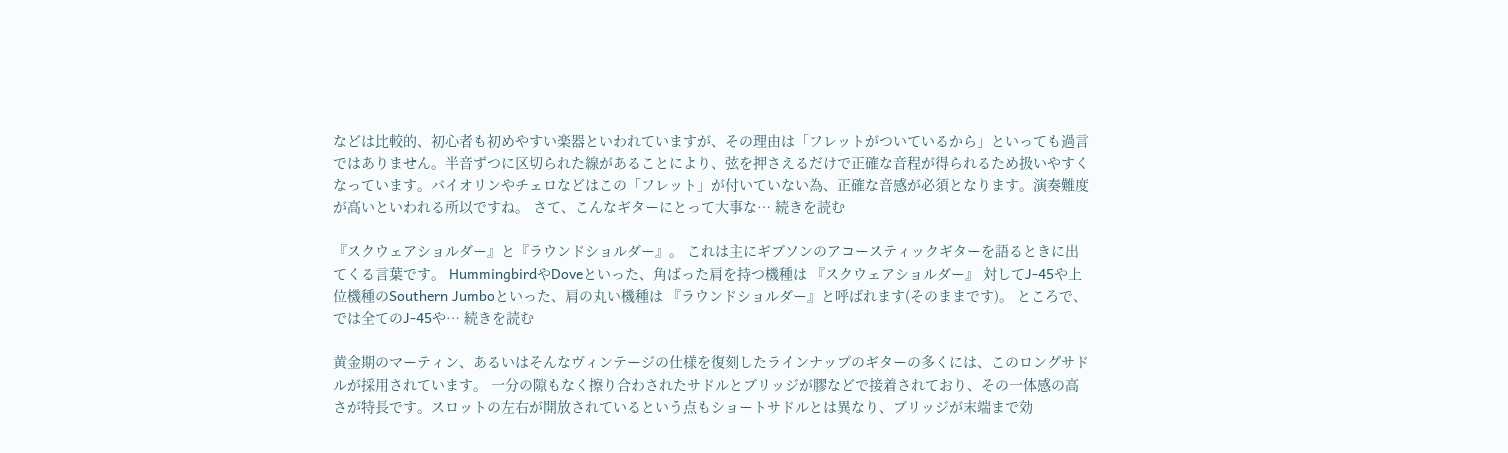などは比較的、初心者も初めやすい楽器といわれていますが、その理由は「フレットがついているから」といっても過言ではありません。半音ずつに区切られた線があることにより、弦を押さえるだけで正確な音程が得られるため扱いやすくなっています。バイオリンやチェロなどはこの「フレット」が付いていない為、正確な音感が必須となります。演奏難度が高いといわれる所以ですね。 さて、こんなギターにとって大事な… 続きを読む

『スクウェアショルダー』と『ラウンドショルダー』。 これは主にギブソンのアコースティックギターを語るときに出てくる言葉です。 HummingbirdやDoveといった、角ばった肩を持つ機種は 『スクウェアショルダー』 対してJ-45や上位機種のSouthern Jumboといった、肩の丸い機種は 『ラウンドショルダー』と呼ばれます(そのままです)。 ところで、では全てのJ-45や… 続きを読む

黄金期のマーティン、あるいはそんなヴィンテージの仕様を復刻したラインナップのギターの多くには、このロングサドルが採用されています。 一分の隙もなく擦り合わされたサドルとブリッジが膠などで接着されており、その一体感の高さが特長です。スロットの左右が開放されているという点もショートサドルとは異なり、ブリッジが末端まで効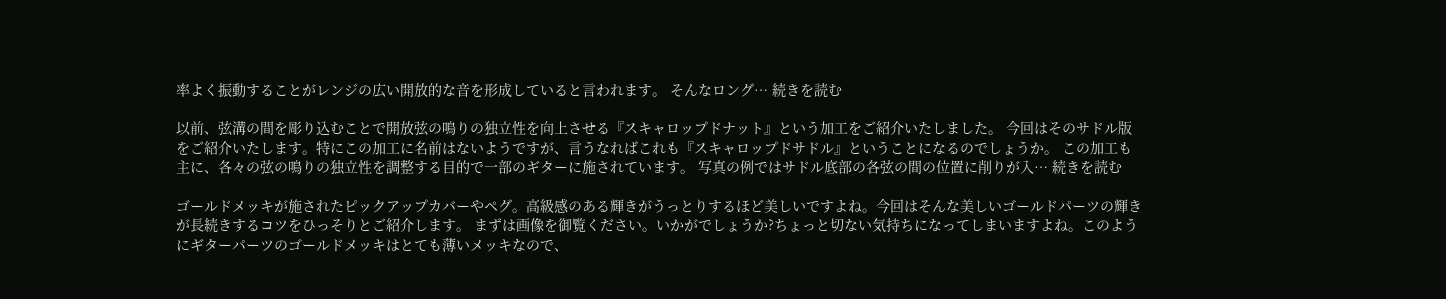率よく振動することがレンジの広い開放的な音を形成していると言われます。 そんなロング… 続きを読む

以前、弦溝の間を彫り込むことで開放弦の鳴りの独立性を向上させる『スキャロップドナット』という加工をご紹介いたしました。 今回はそのサドル版をご紹介いたします。特にこの加工に名前はないようですが、言うなればこれも『スキャロップドサドル』ということになるのでしょうか。 この加工も主に、各々の弦の鳴りの独立性を調整する目的で一部のギターに施されています。 写真の例ではサドル底部の各弦の間の位置に削りが入… 続きを読む

ゴールドメッキが施されたピックアップカバーやペグ。高級感のある輝きがうっとりするほど美しいですよね。今回はそんな美しいゴールドパーツの輝きが長続きするコツをひっそりとご紹介します。 まずは画像を御覧ください。いかがでしょうか?ちょっと切ない気持ちになってしまいますよね。このようにギターパーツのゴールドメッキはとても薄いメッキなので、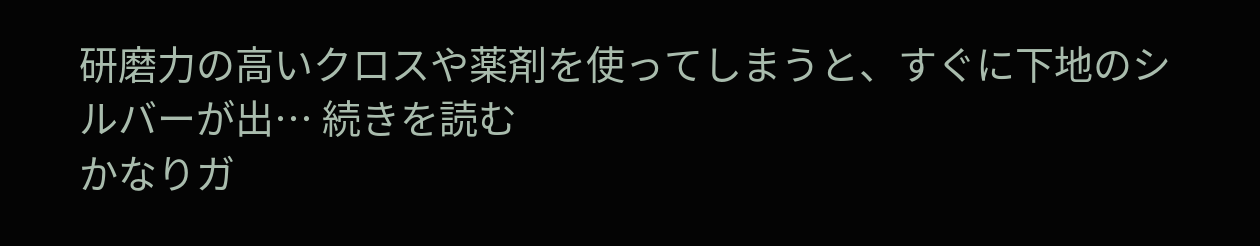研磨力の高いクロスや薬剤を使ってしまうと、すぐに下地のシルバーが出… 続きを読む
かなりガ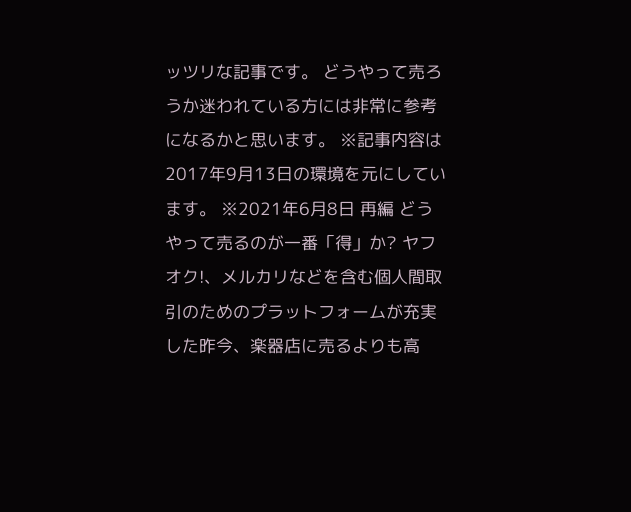ッツリな記事です。 どうやって売ろうか迷われている方には非常に参考になるかと思います。 ※記事内容は2017年9月13日の環境を元にしています。 ※2021年6月8日 再編 どうやって売るのが一番「得」か? ヤフオク!、メルカリなどを含む個人間取引のためのプラットフォームが充実した昨今、楽器店に売るよりも高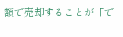額で売却することが「で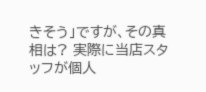きそう」ですが、その真相は? 実際に当店スタッフが個人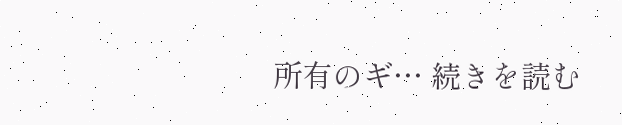所有のギ… 続きを読む